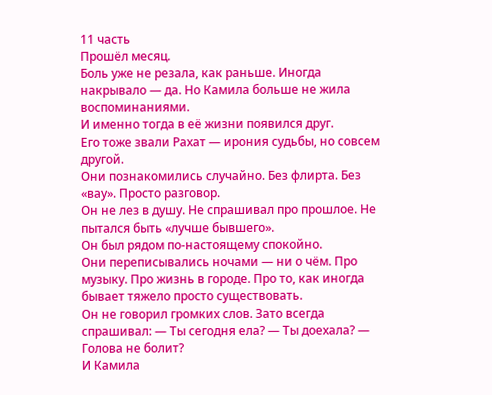11 часть
Прошёл месяц.
Боль уже не резала, как раньше. Иногда накрывало — да. Но Камила больше не жила воспоминаниями.
И именно тогда в её жизни появился друг.
Его тоже звали Рахат — ирония судьбы, но совсем другой.
Они познакомились случайно. Без флирта. Без «вау». Просто разговор.
Он не лез в душу. Не спрашивал про прошлое. Не пытался быть «лучше бывшего».
Он был рядом по-настоящему спокойно.
Они переписывались ночами — ни о чём. Про музыку. Про жизнь в городе. Про то, как иногда бывает тяжело просто существовать.
Он не говорил громких слов. Зато всегда спрашивал: — Ты сегодня ела? — Ты доехала? — Голова не болит?
И Камила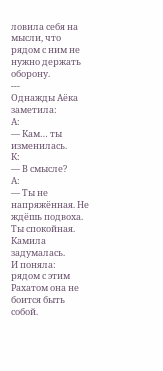ловила себя на мысли, что рядом с ним не нужно держать оборону.
---
Однажды Аёка заметила:
А:
— Кам… ты изменилась.
К:
— В смысле?
А:
— Ты не напряжённая. Не ждёшь подвоха. Ты спокойная.
Камила задумалась.
И поняла:
рядом с этим Рахатом она не боится быть собой.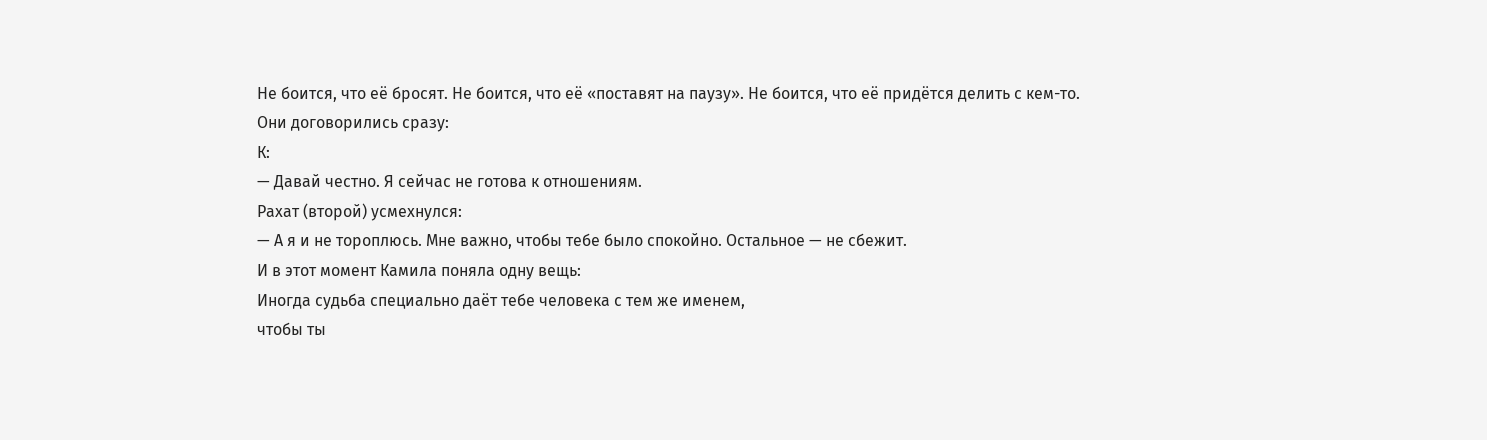Не боится, что её бросят. Не боится, что её «поставят на паузу». Не боится, что её придётся делить с кем-то.
Они договорились сразу:
К:
— Давай честно. Я сейчас не готова к отношениям.
Рахат (второй) усмехнулся:
— А я и не тороплюсь. Мне важно, чтобы тебе было спокойно. Остальное — не сбежит.
И в этот момент Камила поняла одну вещь:
Иногда судьба специально даёт тебе человека с тем же именем,
чтобы ты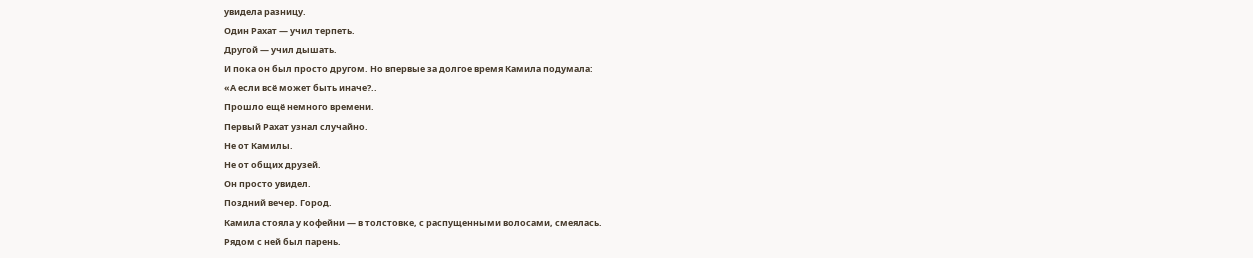увидела разницу.
Один Рахат — учил терпеть.
Другой — учил дышать.
И пока он был просто другом. Но впервые за долгое время Камила подумала:
«А если всё может быть иначе?..
Прошло ещё немного времени.
Первый Рахат узнал случайно.
Не от Камилы.
Не от общих друзей.
Он просто увидел.
Поздний вечер. Город.
Камила стояла у кофейни — в толстовке, с распущенными волосами, смеялась.
Рядом с ней был парень.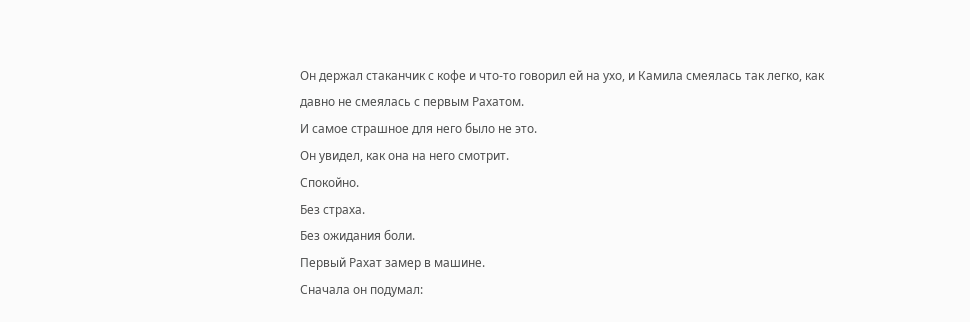Он держал стаканчик с кофе и что-то говорил ей на ухо, и Камила смеялась так легко, как давно не смеялась с первым Рахатом.
И самое страшное для него было не это.
Он увидел, как она на него смотрит.
Спокойно.
Без страха.
Без ожидания боли.
Первый Рахат замер в машине.
Сначала он подумал: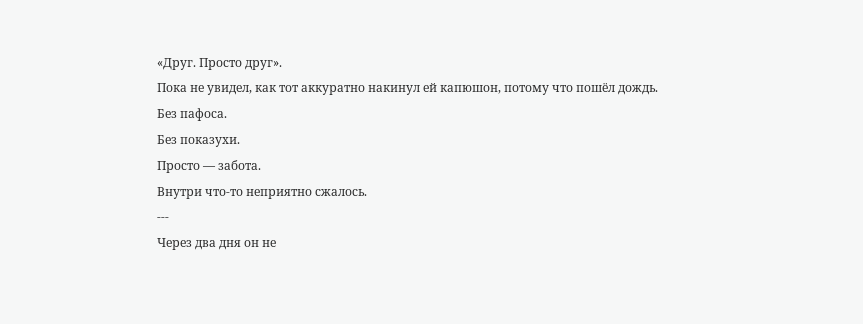«Друг. Просто друг».
Пока не увидел, как тот аккуратно накинул ей капюшон, потому что пошёл дождь.
Без пафоса.
Без показухи.
Просто — забота.
Внутри что-то неприятно сжалось.
---
Через два дня он не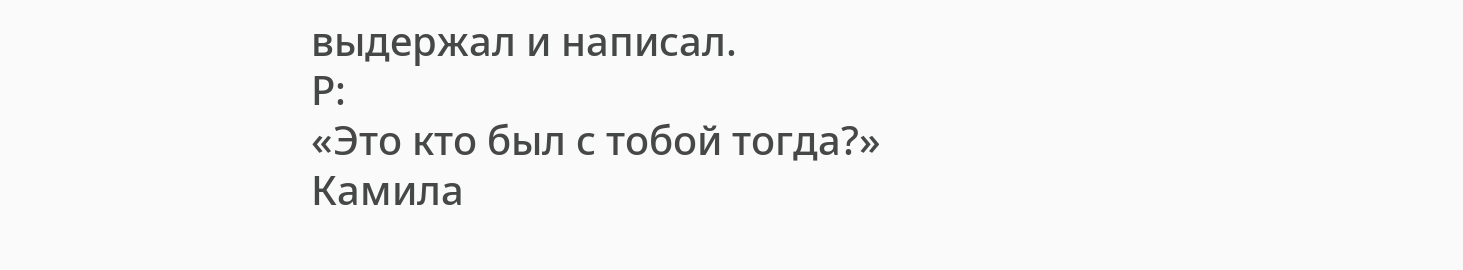выдержал и написал.
Р:
«Это кто был с тобой тогда?»
Камила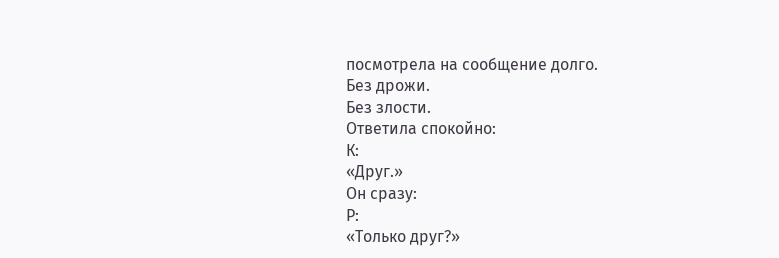посмотрела на сообщение долго.
Без дрожи.
Без злости.
Ответила спокойно:
К:
«Друг.»
Он сразу:
Р:
«Только друг?»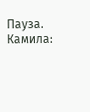Пауза.
Камила: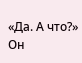«Да. А что?»
Он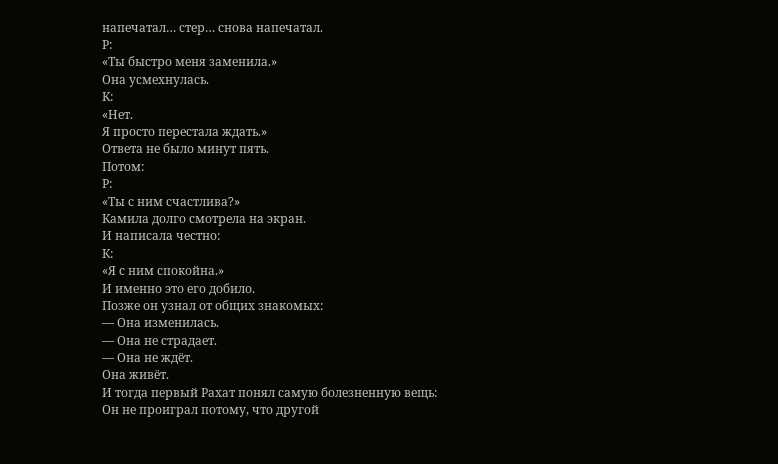напечатал… стер… снова напечатал.
Р:
«Ты быстро меня заменила.»
Она усмехнулась.
К:
«Нет.
Я просто перестала ждать.»
Ответа не было минут пять.
Потом:
Р:
«Ты с ним счастлива?»
Камила долго смотрела на экран.
И написала честно:
К:
«Я с ним спокойна.»
И именно это его добило.
Позже он узнал от общих знакомых:
— Она изменилась.
— Она не страдает.
— Она не ждёт.
Она живёт.
И тогда первый Рахат понял самую болезненную вещь:
Он не проиграл потому, что другой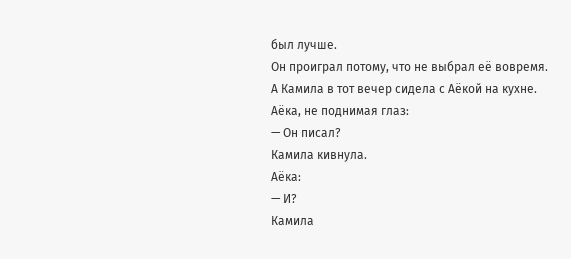был лучше.
Он проиграл потому, что не выбрал её вовремя.
А Камила в тот вечер сидела с Аёкой на кухне.
Аёка, не поднимая глаз:
— Он писал?
Камила кивнула.
Аёка:
— И?
Камила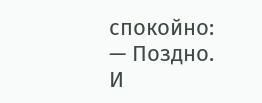спокойно:
— Поздно.
И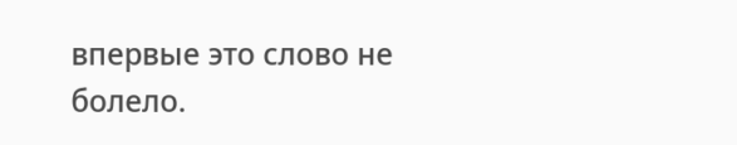впервые это слово не болело.